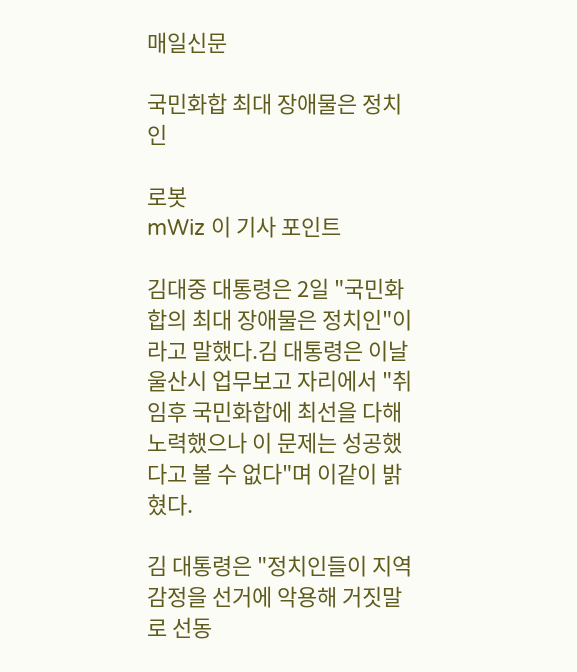매일신문

국민화합 최대 장애물은 정치인

로봇
mWiz 이 기사 포인트

김대중 대통령은 2일 "국민화합의 최대 장애물은 정치인"이라고 말했다.김 대통령은 이날 울산시 업무보고 자리에서 "취임후 국민화합에 최선을 다해 노력했으나 이 문제는 성공했다고 볼 수 없다"며 이같이 밝혔다.

김 대통령은 "정치인들이 지역감정을 선거에 악용해 거짓말로 선동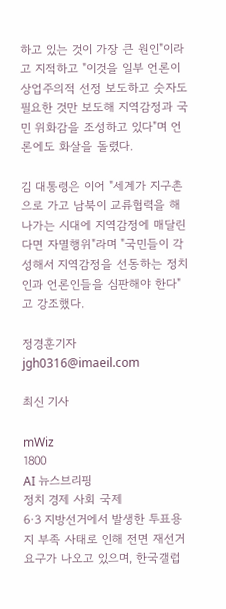하고 있는 것이 가장 큰 원인"이라고 지적하고 "이것을 일부 언론이 상업주의적 선정 보도하고 숫자도 필요한 것만 보도해 지역감정과 국민 위화감을 조성하고 있다"며 언론에도 화살을 돌렸다.

김 대통령은 이어 "세계가 지구촌으로 가고 남북이 교류협력을 해나가는 시대에 지역감정에 매달린다면 자멸행위"라며 "국민들이 각성해서 지역감정을 선동하는 정치인과 언론인들을 심판해야 한다"고 강조했다.

정경훈기자 jgh0316@imaeil.com

최신 기사

mWiz
1800
AI 뉴스브리핑
정치 경제 사회 국제
6·3 지방선거에서 발생한 투표용지 부족 사태로 인해 전면 재선거 요구가 나오고 있으며, 한국갤럽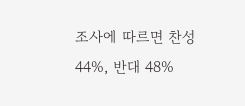조사에 따르면 찬성 44%, 반대 48%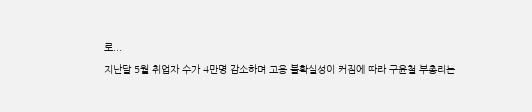로...
지난달 5월 취업자 수가 4만명 감소하며 고용 불확실성이 커짐에 따라 구윤철 부총리는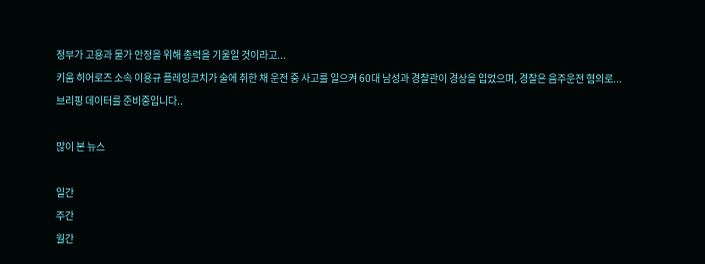정부가 고용과 물가 안정을 위해 총력을 기울일 것이라고...
키움 히어로즈 소속 이용규 플레잉코치가 술에 취한 채 운전 중 사고를 일으켜 60대 남성과 경찰관이 경상을 입었으며, 경찰은 음주운전 혐의로...
브리핑 데이터를 준비중입니다..

많이 본 뉴스

일간
주간
월간